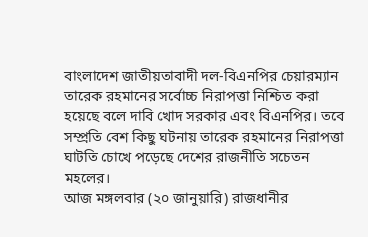বাংলাদেশ জাতীয়তাবাদী দল-বিএনপির চেয়ারম্যান তারেক রহমানের সর্বোচ্চ নিরাপত্তা নিশ্চিত করা হয়েছে বলে দাবি খোদ সরকার এবং বিএনপির। তবে সম্প্রতি বেশ কিছু ঘটনায় তারেক রহমানের নিরাপত্তা ঘাটতি চোখে পড়েছে দেশের রাজনীতি সচেতন মহলের।
আজ মঙ্গলবার (২০ জানুয়ারি) রাজধানীর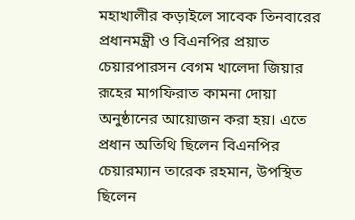মহাখালীর কড়াইলে সাবেক তিনবারের প্রধানমন্ত্রী ও বিএনপির প্রয়াত চেয়ারপারসন বেগম খালেদা জিয়ার রূহের মাগফিরাত কামনা দোয়া অনুষ্ঠানের আয়োজন করা হয়। এতে প্রধান অতিথি ছিলেন বিএনপির চেয়ারম্যান তারেক রহমান, উপস্থিত ছিলেন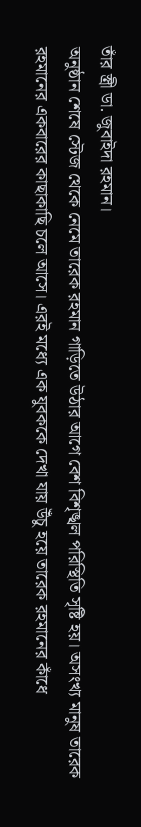তাঁর স্ত্রী ডা. জুবাইদা রহমান।
অনুষ্ঠান শেষে স্টেজ থেকে নেমে তারেক রহমান গাড়িতে উঠার আগে বেশ বিশৃঙ্খল পরিস্থিতি সৃষ্টি হয়। অসংখ্য মানুষ তারেক রহমানের একবারের কাছাকাছি চলে আসে। এরই মধ্যে এক যুবককে দেখা যায় উঁচু হয়ে তারেক রহমানের কাঁধে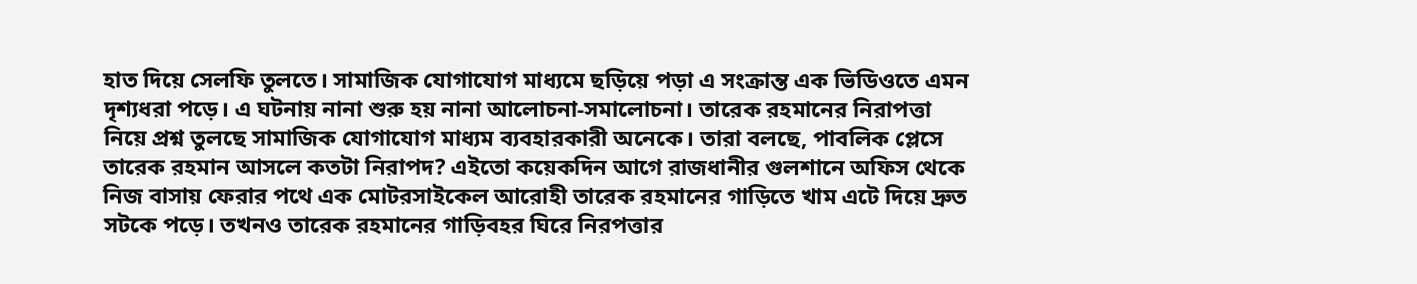হাত দিয়ে সেলফি তুলতে। সামাজিক যোগাযোগ মাধ্যমে ছড়িয়ে পড়া এ সংক্রান্ত এক ভিডিওতে এমন দৃশ্যধরা পড়ে। এ ঘটনায় নানা শুরু হয় নানা আলোচনা-সমালোচনা। তারেক রহমানের নিরাপত্তা নিয়ে প্রশ্ন তুলছে সামাজিক যোগাযোগ মাধ্যম ব্যবহারকারী অনেকে। তারা বলছে, পাবলিক প্লেসে তারেক রহমান আসলে কতটা নিরাপদ? এইতো কয়েকদিন আগে রাজধানীর গুলশানে অফিস থেকে নিজ বাসায় ফেরার পথে এক মোটরসাইকেল আরোহী তারেক রহমানের গাড়িতে খাম এটে দিয়ে দ্রুত সটকে পড়ে। তখনও তারেক রহমানের গাড়িবহর ঘিরে নিরপত্তার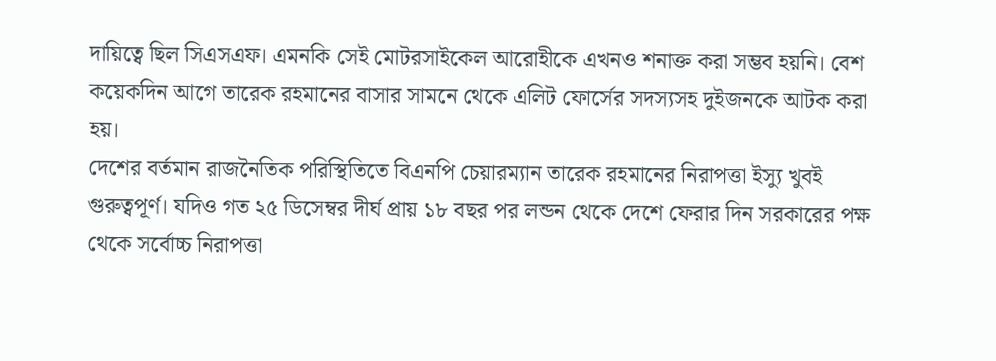দায়িত্বে ছিল সিএসএফ। এমনকি সেই মোটরসাইকেল আরোহীকে এখনও শনাক্ত করা সম্ভব হয়নি। বেশ কয়েকদিন আগে তারেক রহমানের বাসার সামনে থেকে এলিট ফোর্সের সদস্যসহ দুইজনকে আটক করা হয়।
দেশের বর্তমান রাজনৈতিক পরিস্থিতিতে বিএনপি চেয়ারম্যান তারেক রহমানের নিরাপত্তা ইস্যু খুবই গুরুত্বপূর্ণ। যদিও গত ২৫ ডিসেম্বর দীর্ঘ প্রায় ১৮ বছর পর লন্ডন থেকে দেশে ফেরার দিন সরকারের পক্ষ থেকে সর্বোচ্চ নিরাপত্তা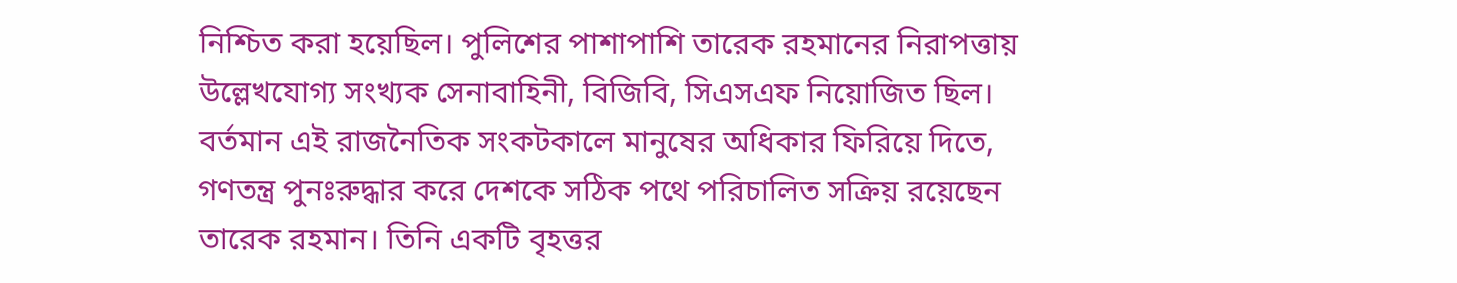নিশ্চিত করা হয়েছিল। পুলিশের পাশাপাশি তারেক রহমানের নিরাপত্তায় উল্লেখযোগ্য সংখ্যক সেনাবাহিনী, বিজিবি, সিএসএফ নিয়োজিত ছিল।
বর্তমান এই রাজনৈতিক সংকটকালে মানুষের অধিকার ফিরিয়ে দিতে, গণতন্ত্র পুনঃরুদ্ধার করে দেশকে সঠিক পথে পরিচালিত সক্রিয় রয়েছেন তারেক রহমান। তিনি একটি বৃহত্তর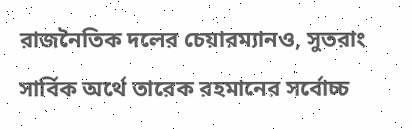রাজনৈতিক দলের চেয়ারম্যানও, সুতরাং সার্বিক অর্থে তারেক রহমানের সর্বোচ্চ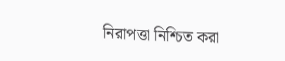নিরাপত্তা নিশ্চিত করা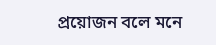প্রয়োজন বলে মনে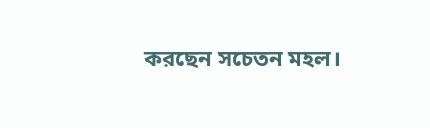করছেন সচেতন মহল।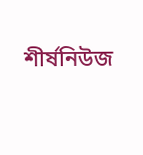শীর্ষনিউজ